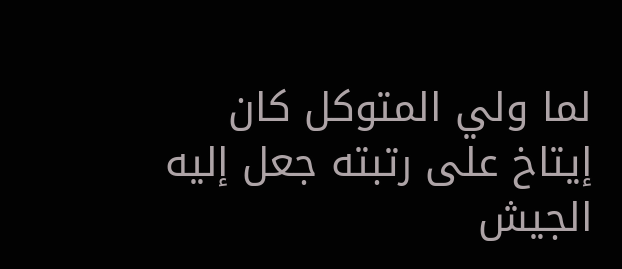لما ولي المتوكل كان إيتاخ على رتبته جعل إليه الجيش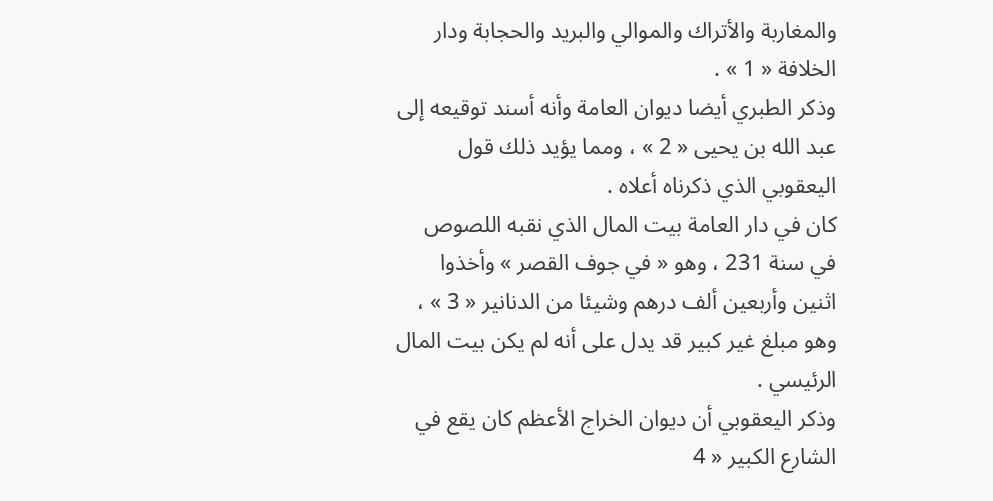والمغاربة والأتراك والموالي والبريد والحجابة ودار الخلافة « 1 » .
وذكر الطبري أيضا ديوان العامة وأنه أسند توقيعه إلى عبد الله بن يحيى « 2 » ، ومما يؤيد ذلك قول اليعقوبي الذي ذكرناه أعلاه .
كان في دار العامة بيت المال الذي نقبه اللصوص في سنة 231 ، وهو « في جوف القصر » وأخذوا اثنين وأربعين ألف درهم وشيئا من الدنانير « 3 » ، وهو مبلغ غير كبير قد يدل على أنه لم يكن بيت المال الرئيسي .
وذكر اليعقوبي أن ديوان الخراج الأعظم كان يقع في الشارع الكبير « 4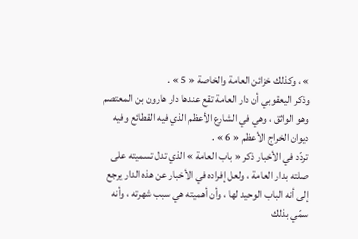» ، وكذلك خزائن العامة والخاصة « 5 » .
وذكر اليعقوبي أن دار العامة تقع عندها دار هارون بن المعتصم وهو الواثق ، وهي في الشارع الأعظم الذي فيه القطائع وفيه ديوان الخراج الأعظم « 6 » .
تردّد في الأخبار ذكر « باب العامة » الذي تدل تسميته على صلته بدار العامة ، ولعل إفراده في الأخبار عن هذه الدار يرجع إلى أنه الباب الوحيد لها ، وأن أهميته هي سبب شهرته ، وأنه سمّي بذلك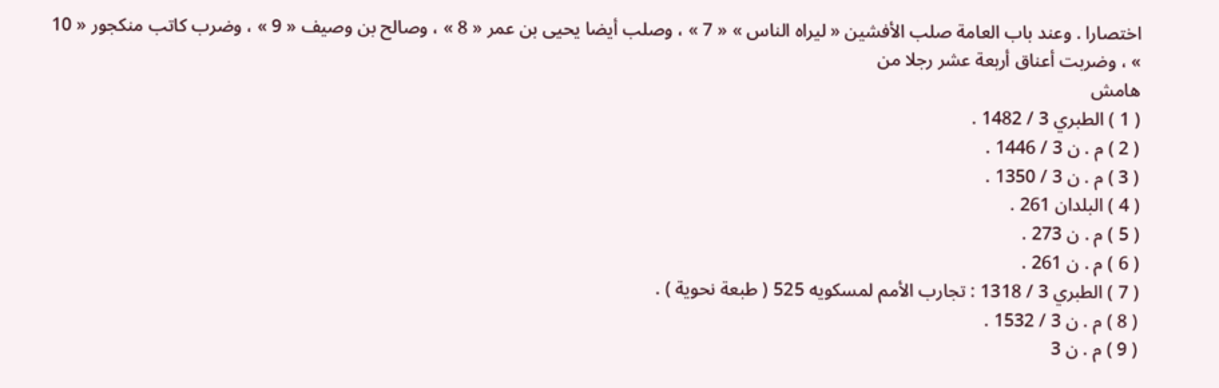اختصارا . وعند باب العامة صلب الأفشين « ليراه الناس » « 7 » ، وصلب أيضا يحيى بن عمر « 8 » ، وصالح بن وصيف « 9 » ، وضرب كاتب منكجور « 10 » ، وضربت أعناق أربعة عشر رجلا من
هامش
( 1 ) الطبري 3 / 1482 .
( 2 ) م . ن 3 / 1446 .
( 3 ) م . ن 3 / 1350 .
( 4 ) البلدان 261 .
( 5 ) م . ن 273 .
( 6 ) م . ن 261 .
( 7 ) الطبري 3 / 1318 : تجارب الأمم لمسكويه 525 ( طبعة نحوية ) .
( 8 ) م . ن 3 / 1532 .
( 9 ) م . ن 3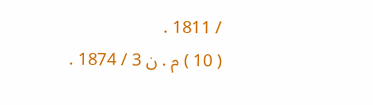/ 1811 .
( 10 ) م . ن 3 / 1874 .